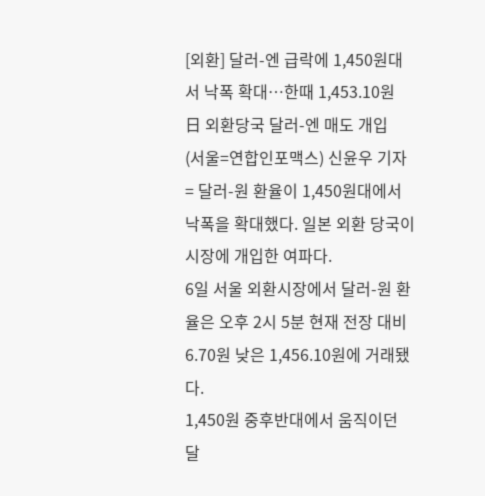[외환] 달러-엔 급락에 1,450원대서 낙폭 확대…한때 1,453.10원
日 외환당국 달러-엔 매도 개입
(서울=연합인포맥스) 신윤우 기자 = 달러-원 환율이 1,450원대에서 낙폭을 확대했다. 일본 외환 당국이 시장에 개입한 여파다.
6일 서울 외환시장에서 달러-원 환율은 오후 2시 5분 현재 전장 대비 6.70원 낮은 1,456.10원에 거래됐다.
1,450원 중후반대에서 움직이던 달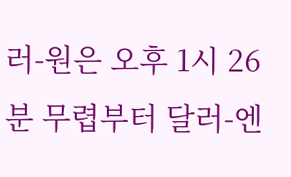러-원은 오후 1시 26분 무렵부터 달러-엔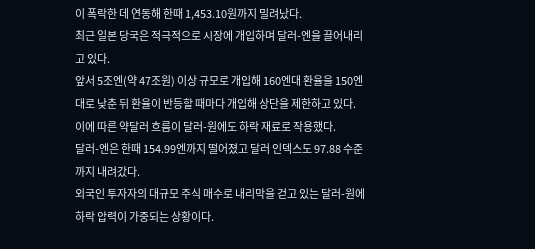이 폭락한 데 연동해 한때 1,453.10원까지 밀려났다.
최근 일본 당국은 적극적으로 시장에 개입하며 달러-엔을 끌어내리고 있다.
앞서 5조엔(약 47조원) 이상 규모로 개입해 160엔대 환율을 150엔대로 낮춘 뒤 환율이 반등할 때마다 개입해 상단을 제한하고 있다.
이에 따른 약달러 흐름이 달러-원에도 하락 재료로 작용했다.
달러-엔은 한때 154.99엔까지 떨어졌고 달러 인덱스도 97.88 수준까지 내려갔다.
외국인 투자자의 대규모 주식 매수로 내리막을 걷고 있는 달러-원에 하락 압력이 가중되는 상황이다.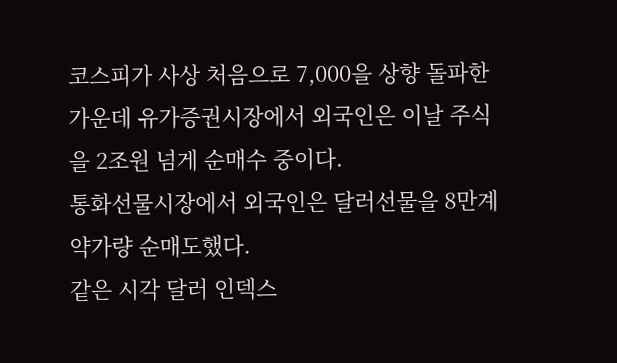코스피가 사상 처음으로 7,000을 상향 돌파한 가운데 유가증권시장에서 외국인은 이날 주식을 2조원 넘게 순매수 중이다.
통화선물시장에서 외국인은 달러선물을 8만계약가량 순매도했다.
같은 시각 달러 인덱스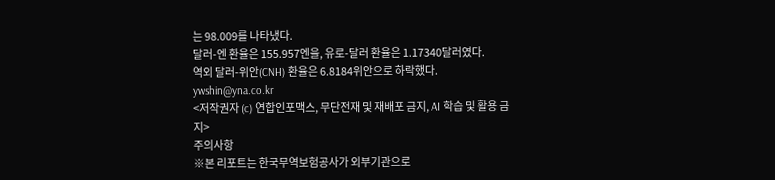는 98.009를 나타냈다.
달러-엔 환율은 155.957엔을, 유로-달러 환율은 1.17340달러였다.
역외 달러-위안(CNH) 환율은 6.8184위안으로 하락했다.
ywshin@yna.co.kr
<저작권자 (c) 연합인포맥스, 무단전재 및 재배포 금지, AI 학습 및 활용 금지>
주의사항
※본 리포트는 한국무역보험공사가 외부기관으로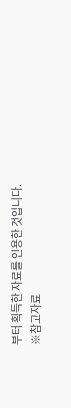부터 획득한 자료를 인용한 것입니다.
※참고자료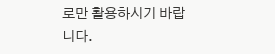로만 활용하시기 바랍니다.